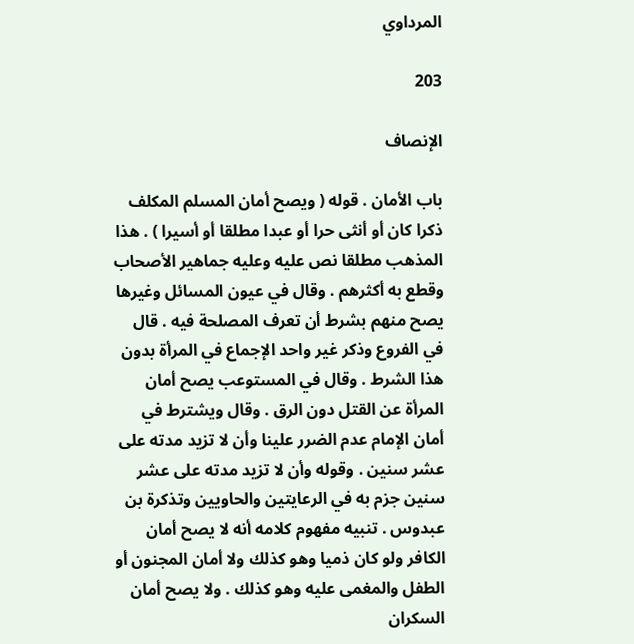المرداوي

203

الإنصاف

باب الأمان . قوله ( ويصح أمان المسلم المكلف ذكرا كان أو أنثى حرا أو عبدا مطلقا أو أسيرا ) . هذا المذهب مطلقا نص عليه وعليه جماهير الأصحاب وقطع به أكثرهم . وقال في عيون المسائل وغيرها يصح منهم بشرط أن تعرف المصلحة فيه . قال في الفروع وذكر غير واحد الإجماع في المرأة بدون هذا الشرط . وقال في المستوعب يصح أمان المرأة عن القتل دون الرق . وقال ويشترط في أمان الإمام عدم الضرر علينا وأن لا تزيد مدته على عشر سنين . وقوله وأن لا تزيد مدته على عشر سنين جزم به في الرعايتين والحاويين وتذكرة بن عبدوس . تنبيه مفهوم كلامه أنه لا يصح أمان الكافر ولو كان ذميا وهو كذلك ولا أمان المجنون أو الطفل والمغمى عليه وهو كذلك . ولا يصح أمان السكران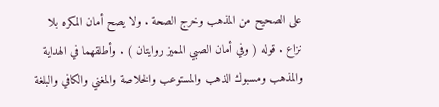على الصحيح من المذهب وخرج الصحة . ولا يصح أمان المكره بلا نزاع . قوله ( وفي أمان الصبي المميز روايتان ) . وأطلقهما في الهداية والمذهب ومسبوك الذهب والمستوعب والخلاصة والمغني والكافي والبلغة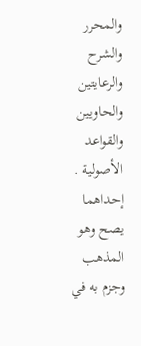والمحرر والشرح والرعايتين والحاويين والقواعد الأصولية . إحداهما يصح وهو المذهب وجزم به في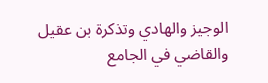الوجيز والهادي وتذكرة بن عقيل والقاضي في الجامع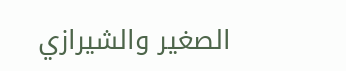الصغير والشيرازي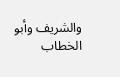والشريف وأبو الخطاب